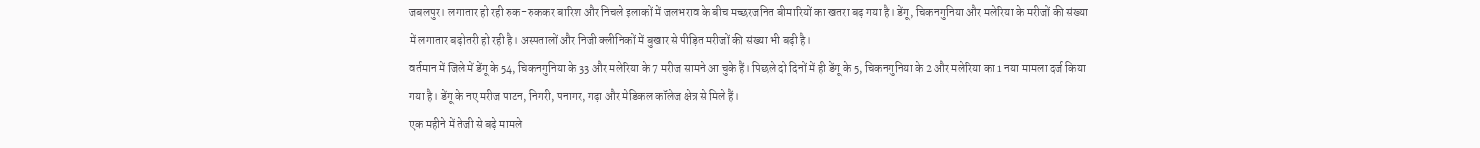जबलपुर। लगातार हो रही रुक-रुककर बारिश और निचले इलाकों में जलभराव के बीच मच्छरजनित बीमारियों का खतरा बढ़ गया है। डेंगू, चिकनगुनिया और मलेरिया के मरीजों की संख्या में लगातार बढ़ोतरी हो रही है। अस्पतालों और निजी क्लीनिकों में बुखार से पीड़ित मरीजों की संख्या भी बढ़ी है।
वर्तमान में जिले में डेंगू के 54, चिकनगुनिया के 33 और मलेरिया के 7 मरीज सामने आ चुके हैं। पिछले दो दिनों में ही डेंगू के 5, चिकनगुनिया के 2 और मलेरिया का 1 नया मामला दर्ज किया गया है। डेंगू के नए मरीज पाटन, निगरी, पनागर, गढ़ा और मेडिकल कॉलेज क्षेत्र से मिले हैं।
एक महीने में तेजी से बढ़े मामले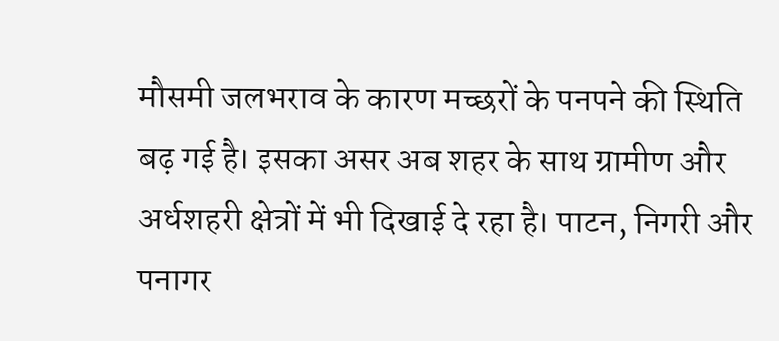मौसमी जलभराव के कारण मच्छरों के पनपने की स्थिति बढ़ गई है। इसका असर अब शहर के साथ ग्रामीण और अर्धशहरी क्षेत्रों में भी दिखाई दे रहा है। पाटन, निगरी और पनागर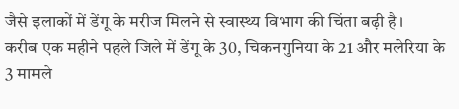जैसे इलाकों में डेंगू के मरीज मिलने से स्वास्थ्य विभाग की चिंता बढ़ी है।
करीब एक महीने पहले जिले में डेंगू के 30, चिकनगुनिया के 21 और मलेरिया के 3 मामले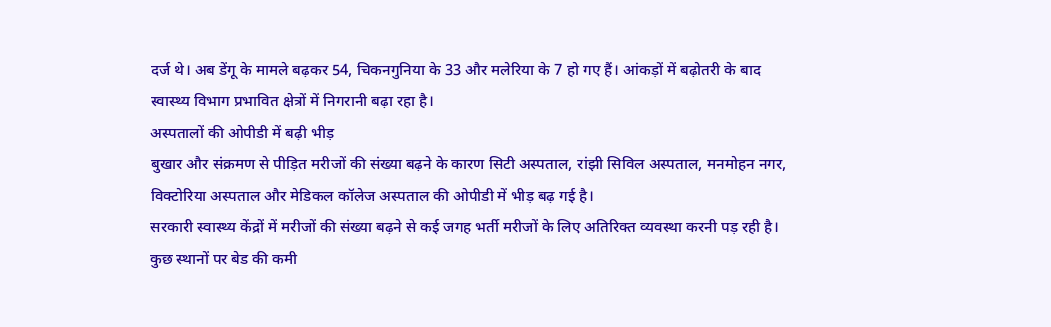दर्ज थे। अब डेंगू के मामले बढ़कर 54, चिकनगुनिया के 33 और मलेरिया के 7 हो गए हैं। आंकड़ों में बढ़ोतरी के बाद स्वास्थ्य विभाग प्रभावित क्षेत्रों में निगरानी बढ़ा रहा है।
अस्पतालों की ओपीडी में बढ़ी भीड़
बुखार और संक्रमण से पीड़ित मरीजों की संख्या बढ़ने के कारण सिटी अस्पताल, रांझी सिविल अस्पताल, मनमोहन नगर, विक्टोरिया अस्पताल और मेडिकल कॉलेज अस्पताल की ओपीडी में भीड़ बढ़ गई है।
सरकारी स्वास्थ्य केंद्रों में मरीजों की संख्या बढ़ने से कई जगह भर्ती मरीजों के लिए अतिरिक्त व्यवस्था करनी पड़ रही है। कुछ स्थानों पर बेड की कमी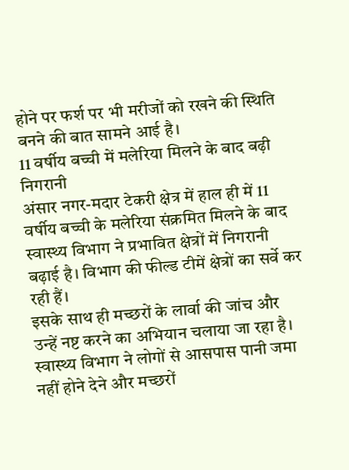होने पर फर्श पर भी मरीजों को रखने की स्थिति बनने की बात सामने आई है।
11 वर्षीय बच्ची में मलेरिया मिलने के बाद बढ़ी निगरानी
अंसार नगर-मदार टेकरी क्षेत्र में हाल ही में 11 वर्षीय बच्ची के मलेरिया संक्रमित मिलने के बाद स्वास्थ्य विभाग ने प्रभावित क्षेत्रों में निगरानी बढ़ाई है। विभाग की फील्ड टीमें क्षेत्रों का सर्वे कर रही हैं।
इसके साथ ही मच्छरों के लार्वा की जांच और उन्हें नष्ट करने का अभियान चलाया जा रहा है। स्वास्थ्य विभाग ने लोगों से आसपास पानी जमा नहीं होने देने और मच्छरों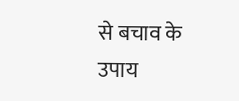से बचाव के उपाय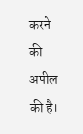करने की अपील की है।